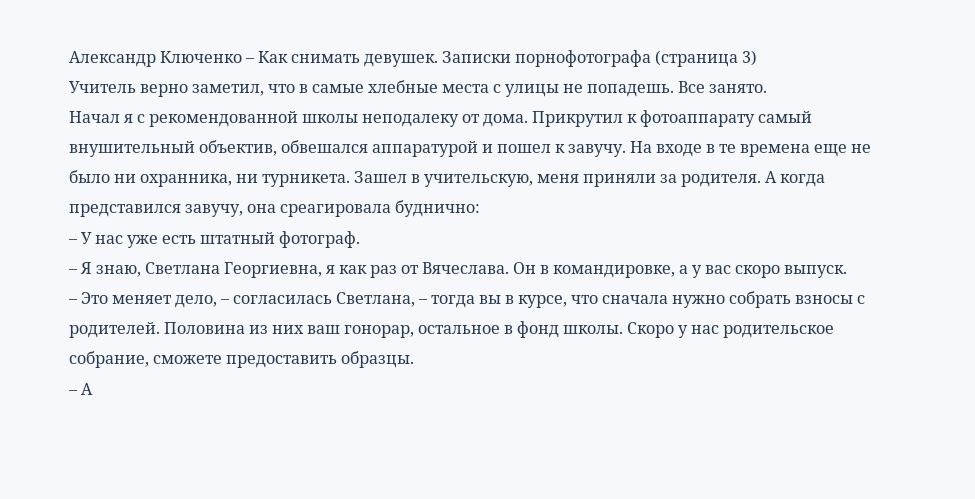Александр Ключенко – Как снимать девушек. Записки порнофотографа (страница 3)
Учитель верно заметил, что в самые хлебные места с улицы не попадешь. Все занято.
Начал я с рекомендованной школы неподалеку от дома. Прикрутил к фотоаппарату самый внушительный объектив, обвешался аппаратурой и пошел к завучу. На входе в те времена еще не было ни охранника, ни турникета. Зашел в учительскую, меня приняли за родителя. А когда представился завучу, она среагировала буднично:
– У нас уже есть штатный фотограф.
– Я знаю, Светлана Георгиевна, я как раз от Вячеслава. Он в командировке, а у вас скоро выпуск.
– Это меняет дело, – согласилась Светлана, – тогда вы в курсе, что сначала нужно собрать взносы с родителей. Половина из них ваш гонорар, остальное в фонд школы. Скоро у нас родительское собрание, сможете предоставить образцы.
– А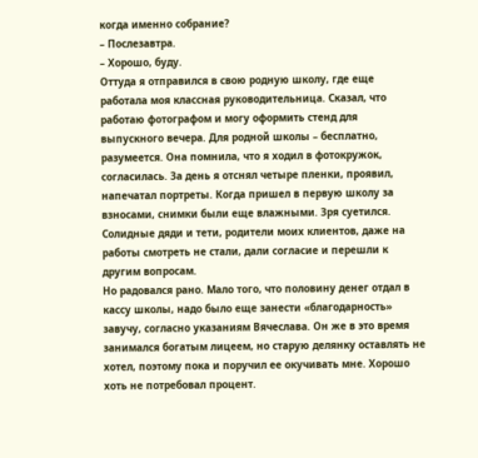когда именно собрание?
– Послезавтра.
– Хорошо, буду.
Оттуда я отправился в свою родную школу, где еще работала моя классная руководительница. Сказал, что работаю фотографом и могу оформить стенд для выпускного вечера. Для родной школы – бесплатно, разумеется. Она помнила, что я ходил в фотокружок, согласилась. За день я отснял четыре пленки, проявил, напечатал портреты. Когда пришел в первую школу за взносами, снимки были еще влажными. Зря суетился. Солидные дяди и тети, родители моих клиентов, даже на работы смотреть не стали, дали согласие и перешли к другим вопросам.
Но радовался рано. Мало того, что половину денег отдал в кассу школы, надо было еще занести «благодарность» завучу, согласно указаниям Вячеслава. Он же в это время занимался богатым лицеем, но старую делянку оставлять не хотел, поэтому пока и поручил ее окучивать мне. Хорошо хоть не потребовал процент.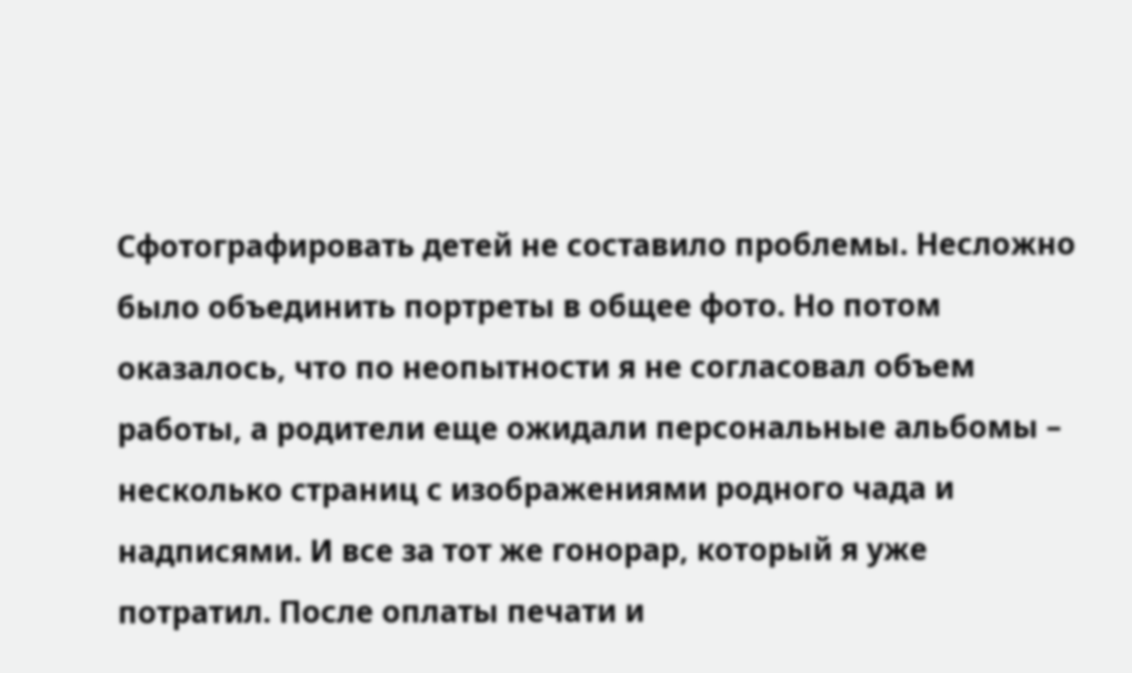Сфотографировать детей не составило проблемы. Несложно было объединить портреты в общее фото. Но потом оказалось, что по неопытности я не согласовал объем работы, а родители еще ожидали персональные альбомы – несколько страниц с изображениями родного чада и надписями. И все за тот же гонорар, который я уже потратил. После оплаты печати и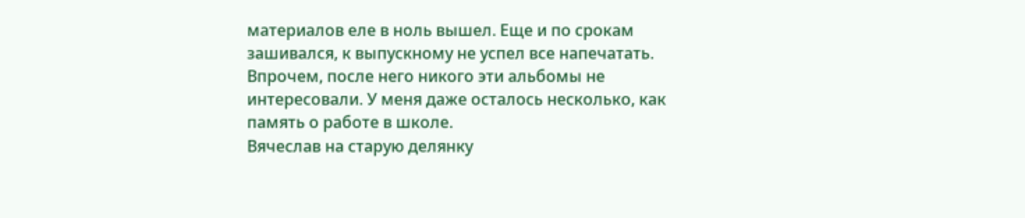материалов еле в ноль вышел. Еще и по срокам зашивался, к выпускному не успел все напечатать. Впрочем, после него никого эти альбомы не интересовали. У меня даже осталось несколько, как память о работе в школе.
Вячеслав на старую делянку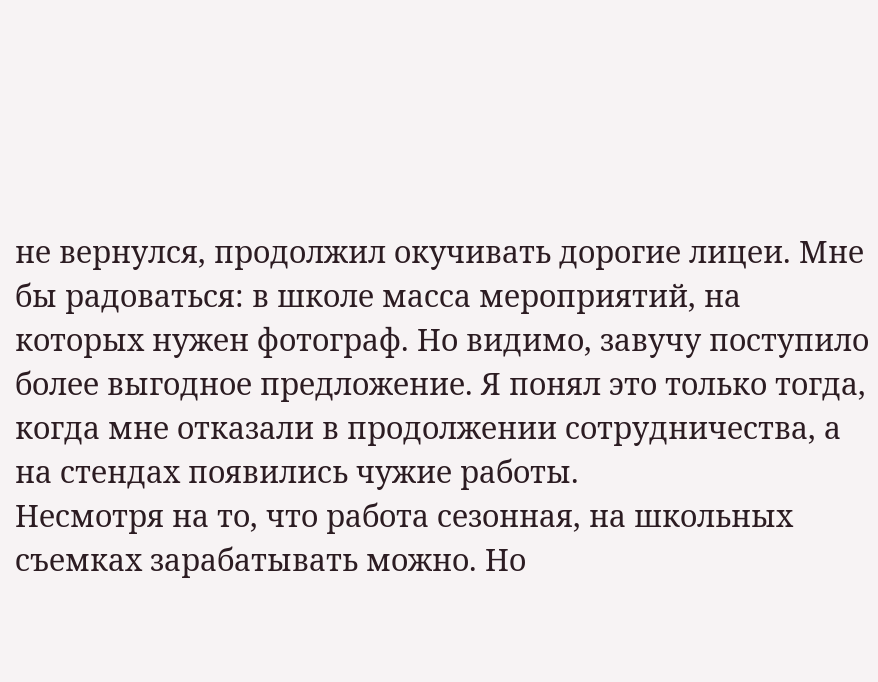не вернулся, продолжил окучивать дорогие лицеи. Мне бы радоваться: в школе масса мероприятий, на которых нужен фотограф. Но видимо, завучу поступило более выгодное предложение. Я понял это только тогда, когда мне отказали в продолжении сотрудничества, а на стендах появились чужие работы.
Несмотря на то, что работа сезонная, на школьных съемках зарабатывать можно. Но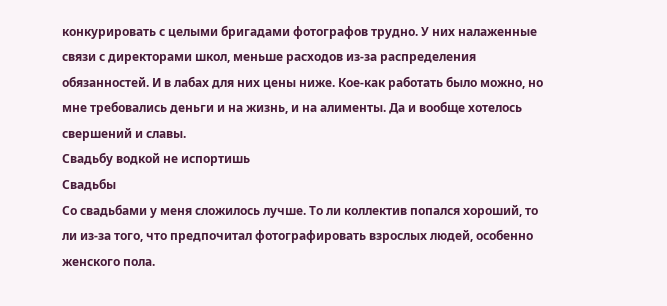конкурировать с целыми бригадами фотографов трудно. У них налаженные связи с директорами школ, меньше расходов из-за распределения обязанностей. И в лабах для них цены ниже. Кое-как работать было можно, но мне требовались деньги и на жизнь, и на алименты. Да и вообще хотелось свершений и славы.
Свадьбу водкой не испортишь
Свадьбы
Со свадьбами у меня сложилось лучше. То ли коллектив попался хороший, то ли из-за того, что предпочитал фотографировать взрослых людей, особенно женского пола.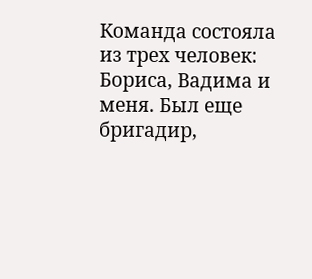Команда состояла из трех человек: Бориса, Вадима и меня. Был еще бригадир,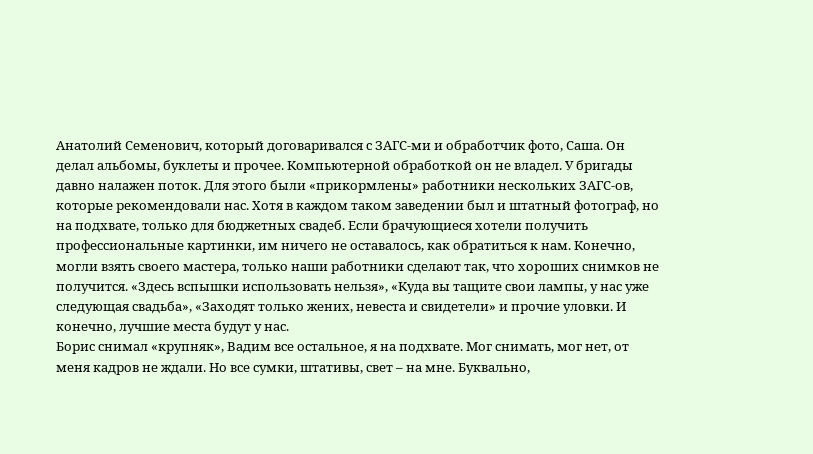Анатолий Семенович, который договаривался с ЗАГС-ми и обработчик фото, Саша. Он делал альбомы, буклеты и прочее. Компьютерной обработкой он не владел. У бригады давно налажен поток. Для этого были «прикормлены» работники нескольких ЗАГС-ов, которые рекомендовали нас. Хотя в каждом таком заведении был и штатный фотограф, но на подхвате, только для бюджетных свадеб. Если брачующиеся хотели получить профессиональные картинки, им ничего не оставалось, как обратиться к нам. Конечно, могли взять своего мастера, только наши работники сделают так, что хороших снимков не получится. «Здесь вспышки использовать нельзя», «Куда вы тащите свои лампы, у нас уже следующая свадьба», «Заходят только жених, невеста и свидетели» и прочие уловки. И конечно, лучшие места будут у нас.
Борис снимал «крупняк», Вадим все остальное, я на подхвате. Мог снимать, мог нет, от меня кадров не ждали. Но все сумки, штативы, свет – на мне. Буквально,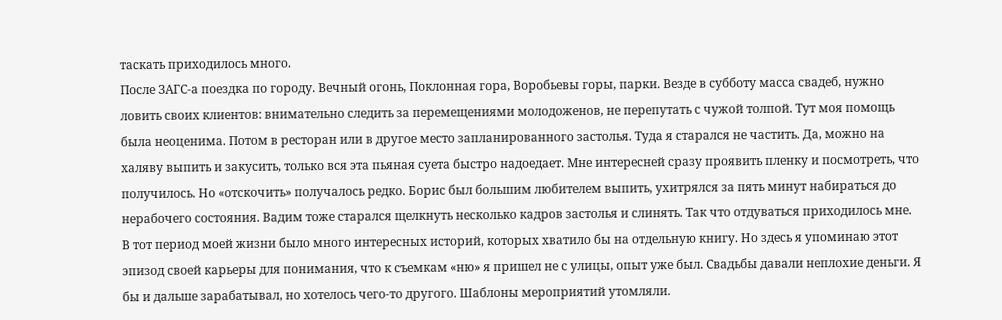таскать приходилось много.
После ЗАГС-а поездка по городу. Вечный огонь, Поклонная гора, Воробьевы горы, парки. Везде в субботу масса свадеб, нужно ловить своих клиентов: внимательно следить за перемещениями молодоженов, не перепутать с чужой толпой. Тут моя помощь была неоценима. Потом в ресторан или в другое место запланированного застолья. Туда я старался не частить. Да, можно на халяву выпить и закусить, только вся эта пьяная суета быстро надоедает. Мне интересней сразу проявить пленку и посмотреть, что получилось. Но «отскочить» получалось редко. Борис был большим любителем выпить, ухитрялся за пять минут набираться до нерабочего состояния. Вадим тоже старался щелкнуть несколько кадров застолья и слинять. Так что отдуваться приходилось мне.
В тот период моей жизни было много интересных историй, которых хватило бы на отдельную книгу. Но здесь я упоминаю этот эпизод своей карьеры для понимания, что к съемкам «ню» я пришел не с улицы, опыт уже был. Свадьбы давали неплохие деньги. Я бы и дальше зарабатывал, но хотелось чего-то другого. Шаблоны мероприятий утомляли.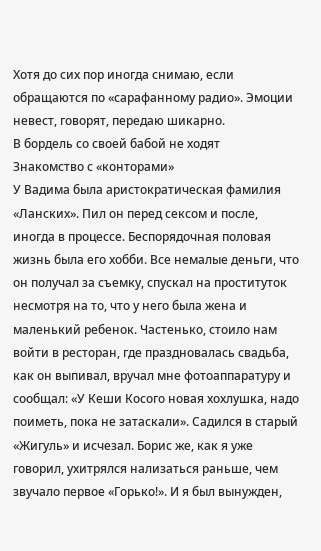Хотя до сих пор иногда снимаю, если обращаются по «сарафанному радио». Эмоции невест, говорят, передаю шикарно.
В бордель со своей бабой не ходят
Знакомство с «конторами»
У Вадима была аристократическая фамилия «Ланских». Пил он перед сексом и после, иногда в процессе. Беспорядочная половая жизнь была его хобби. Все немалые деньги, что он получал за съемку, спускал на проституток несмотря на то, что у него была жена и маленький ребенок. Частенько, стоило нам войти в ресторан, где праздновалась свадьба, как он выпивал, вручал мне фотоаппаратуру и сообщал: «У Кеши Косого новая хохлушка, надо поиметь, пока не затаскали». Садился в старый «Жигуль» и исчезал. Борис же, как я уже говорил, ухитрялся нализаться раньше, чем звучало первое «Горько!». И я был вынужден,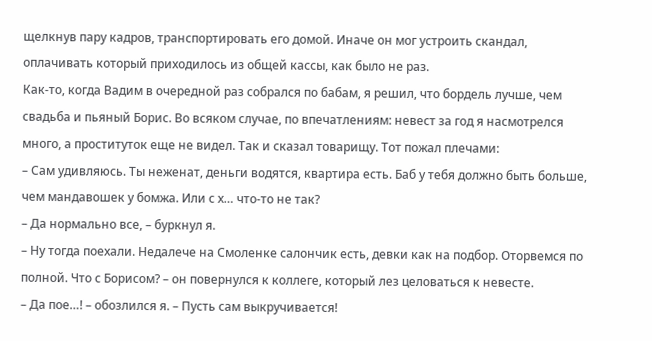щелкнув пару кадров, транспортировать его домой. Иначе он мог устроить скандал, оплачивать который приходилось из общей кассы, как было не раз.
Как-то, когда Вадим в очередной раз собрался по бабам, я решил, что бордель лучше, чем свадьба и пьяный Борис. Во всяком случае, по впечатлениям: невест за год я насмотрелся много, а проституток еще не видел. Так и сказал товарищу. Тот пожал плечами:
– Сам удивляюсь. Ты неженат, деньги водятся, квартира есть. Баб у тебя должно быть больше, чем мандавошек у бомжа. Или с х… что-то не так?
– Да нормально все, – буркнул я.
– Ну тогда поехали. Недалече на Смоленке салончик есть, девки как на подбор. Оторвемся по полной. Что с Борисом? – он повернулся к коллеге, который лез целоваться к невесте.
– Да пое…! – обозлился я. – Пусть сам выкручивается!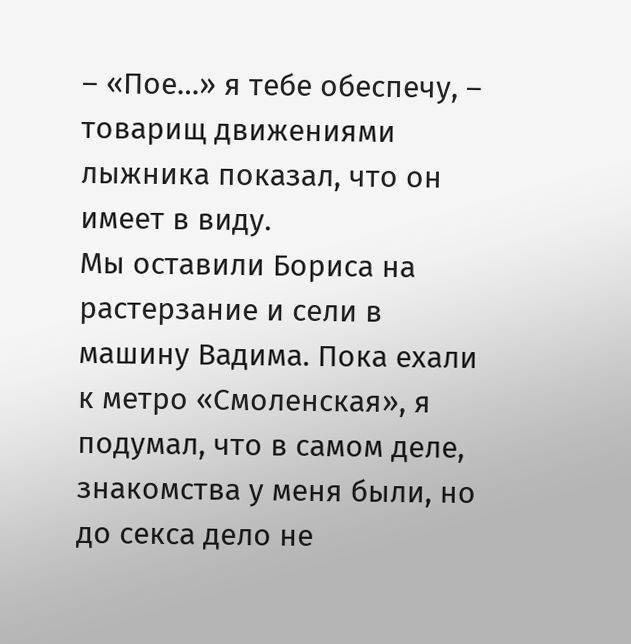– «Пое…» я тебе обеспечу, – товарищ движениями лыжника показал, что он имеет в виду.
Мы оставили Бориса на растерзание и сели в машину Вадима. Пока ехали к метро «Смоленская», я подумал, что в самом деле, знакомства у меня были, но до секса дело не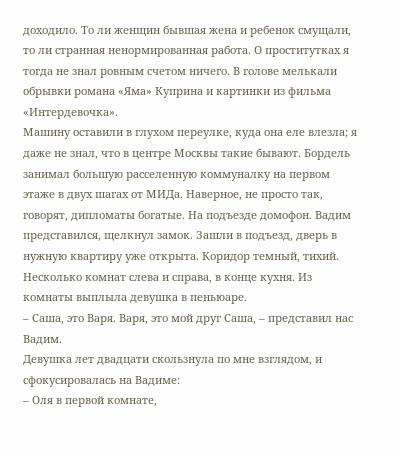доходило. То ли женщин бывшая жена и ребенок смущали, то ли странная ненормированная работа. О проститутках я тогда не знал ровным счетом ничего. В голове мелькали обрывки романа «Яма» Куприна и картинки из фильма «Интердевочка».
Машину оставили в глухом переулке, куда она еле влезла; я даже не знал, что в центре Москвы такие бывают. Бордель занимал большую расселенную коммуналку на первом этаже в двух шагах от МИДа. Наверное, не просто так, говорят, дипломаты богатые. На подъезде домофон. Вадим представился, щелкнул замок. Зашли в подъезд, дверь в нужную квартиру уже открыта. Коридор темный, тихий. Несколько комнат слева и справа, в конце кухня. Из комнаты выплыла девушка в пеньюаре.
– Саша, это Варя. Варя, это мой друг Саша, – представил нас Вадим.
Девушка лет двадцати скользнула по мне взглядом, и сфокусировалась на Вадиме:
– Оля в первой комнате,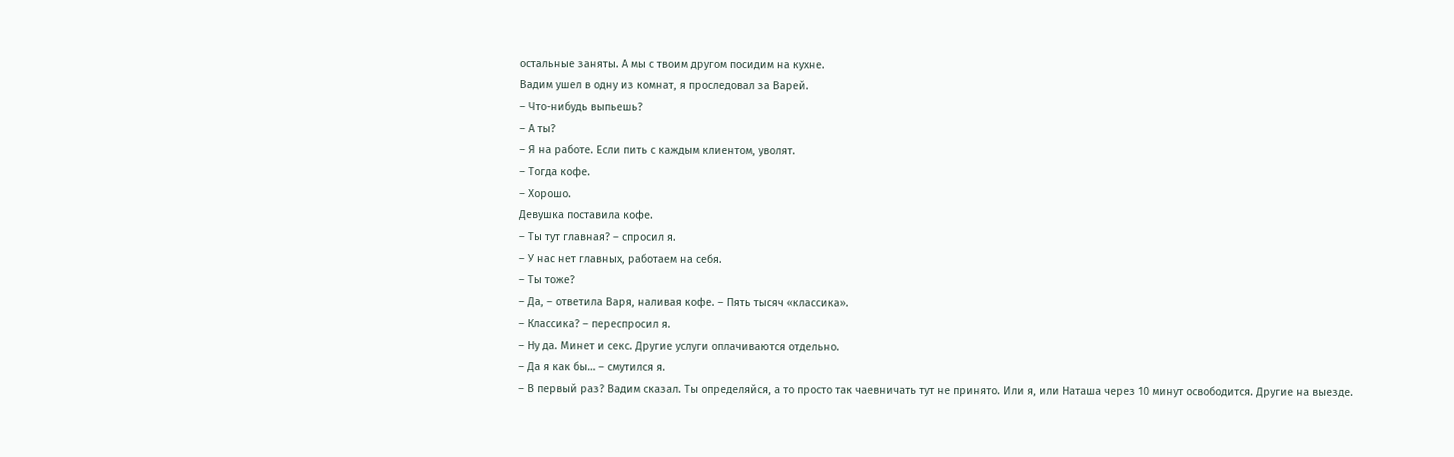остальные заняты. А мы с твоим другом посидим на кухне.
Вадим ушел в одну из комнат, я проследовал за Варей.
– Что-нибудь выпьешь?
– А ты?
– Я на работе. Если пить с каждым клиентом, уволят.
– Тогда кофе.
– Хорошо.
Девушка поставила кофе.
– Ты тут главная? – спросил я.
– У нас нет главных, работаем на себя.
– Ты тоже?
– Да, – ответила Варя, наливая кофе. – Пять тысяч «классика».
– Классика? – переспросил я.
– Ну да. Минет и секс. Другие услуги оплачиваются отдельно.
– Да я как бы… – смутился я.
– В первый раз? Вадим сказал. Ты определяйся, а то просто так чаевничать тут не принято. Или я, или Наташа через 10 минут освободится. Другие на выезде.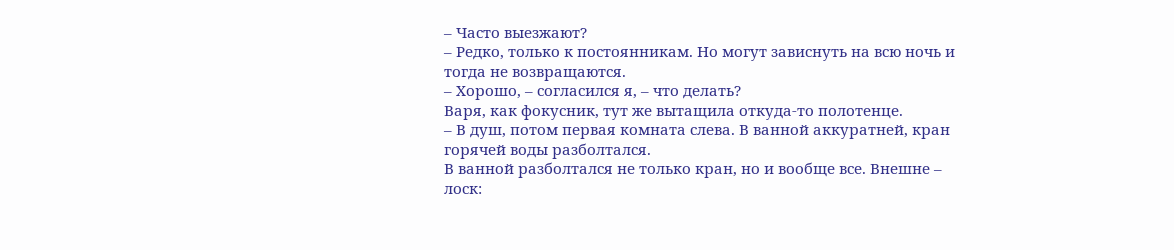– Часто выезжают?
– Редко, только к постоянникам. Но могут зависнуть на всю ночь и тогда не возвращаются.
– Хорошо, – согласился я, – что делать?
Варя, как фокусник, тут же вытащила откуда-то полотенце.
– В душ, потом первая комната слева. В ванной аккуратней, кран горячей воды разболтался.
В ванной разболтался не только кран, но и вообще все. Внешне – лоск: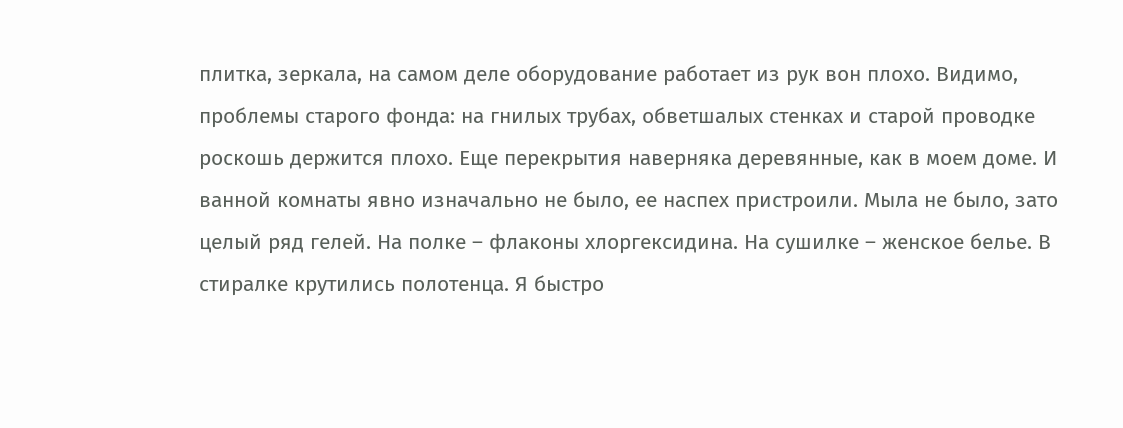плитка, зеркала, на самом деле оборудование работает из рук вон плохо. Видимо, проблемы старого фонда: на гнилых трубах, обветшалых стенках и старой проводке роскошь держится плохо. Еще перекрытия наверняка деревянные, как в моем доме. И ванной комнаты явно изначально не было, ее наспех пристроили. Мыла не было, зато целый ряд гелей. На полке – флаконы хлоргексидина. На сушилке – женское белье. В стиралке крутились полотенца. Я быстро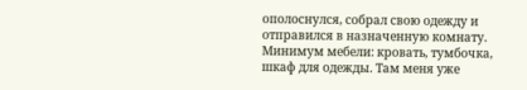ополоснулся, собрал свою одежду и отправился в назначенную комнату. Минимум мебели: кровать, тумбочка, шкаф для одежды. Там меня уже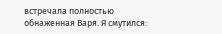встречала полностью обнаженная Варя. Я смутился: